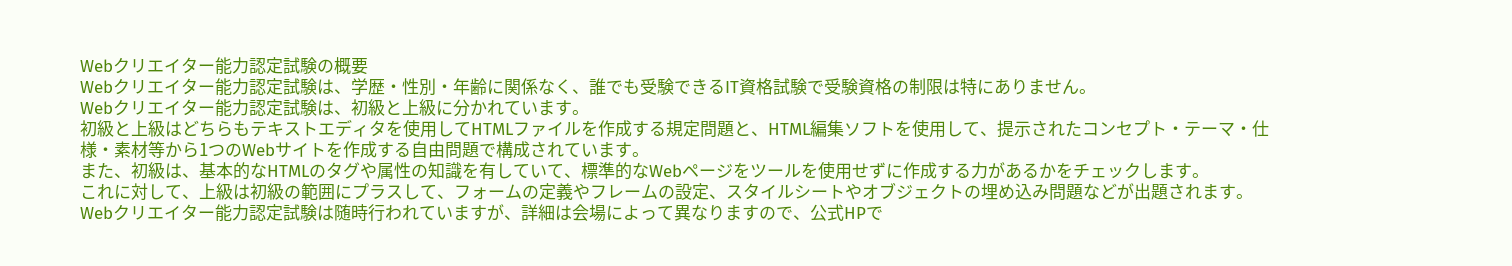Webクリエイター能力認定試験の概要
Webクリエイター能力認定試験は、学歴・性別・年齢に関係なく、誰でも受験できるIT資格試験で受験資格の制限は特にありません。
Webクリエイター能力認定試験は、初級と上級に分かれています。
初級と上級はどちらもテキストエディタを使用してHTMLファイルを作成する規定問題と、HTML編集ソフトを使用して、提示されたコンセプト・テーマ・仕様・素材等から1つのWebサイトを作成する自由問題で構成されています。
また、初級は、基本的なHTMLのタグや属性の知識を有していて、標準的なWebページをツールを使用せずに作成する力があるかをチェックします。
これに対して、上級は初級の範囲にプラスして、フォームの定義やフレームの設定、スタイルシートやオブジェクトの埋め込み問題などが出題されます。
Webクリエイター能力認定試験は随時行われていますが、詳細は会場によって異なりますので、公式HPで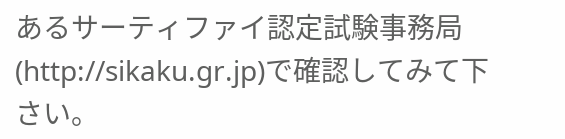あるサーティファイ認定試験事務局(http://sikaku.gr.jp)で確認してみて下さい。